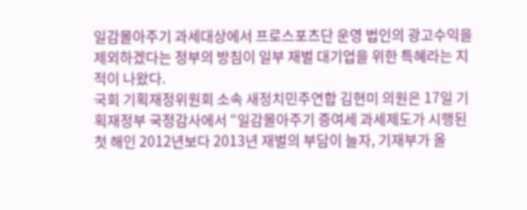일감몰아주기 과세대상에서 프로스포츠단 운영 법인의 광고수익을 제외하겠다는 정부의 방침이 일부 재벌 대기업을 위한 특혜라는 지적이 나왔다.
국회 기획재정위원회 소속 새정치민주연합 김현미 의원은 17일 기획재정부 국정감사에서 “일감몰아주기 증여세 과세제도가 시행된 첫 해인 2012년보다 2013년 재벌의 부담이 늘자, 기재부가 올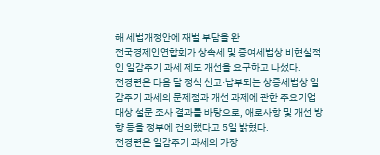해 세법개정안에 재벌 부담을 완
전국경제인연합회가 상속세 및 증여세법상 비현실적인 일감주기 과세 제도 개선을 요구하고 나섰다.
전경련은 다음 달 정식 신고·납부되는 상증세법상 일감주기 과세의 문제점과 개선 과제에 관한 주요기업 대상 설문 조사 결과를 바탕으로, 애로사항 및 개선 방향 등을 정부에 건의했다고 5일 밝혔다.
전경련은 일감주기 과세의 가장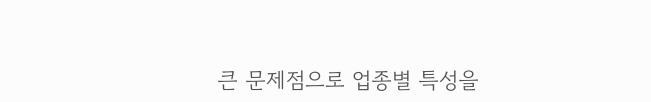큰 문제점으로 업종별 특성을